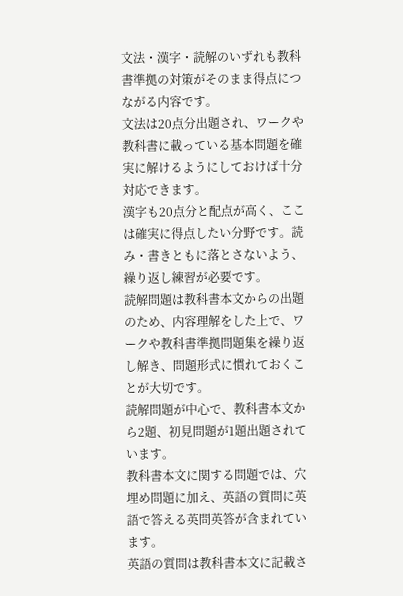文法・漢字・読解のいずれも教科書準拠の対策がそのまま得点につながる内容です。
文法は20点分出題され、ワークや教科書に載っている基本問題を確実に解けるようにしておけば十分対応できます。
漢字も20点分と配点が高く、ここは確実に得点したい分野です。読み・書きともに落とさないよう、繰り返し練習が必要です。
読解問題は教科書本文からの出題のため、内容理解をした上で、ワークや教科書準拠問題集を繰り返し解き、問題形式に慣れておくことが大切です。
読解問題が中心で、教科書本文から2題、初見問題が1題出題されています。
教科書本文に関する問題では、穴埋め問題に加え、英語の質問に英語で答える英問英答が含まれています。
英語の質問は教科書本文に記載さ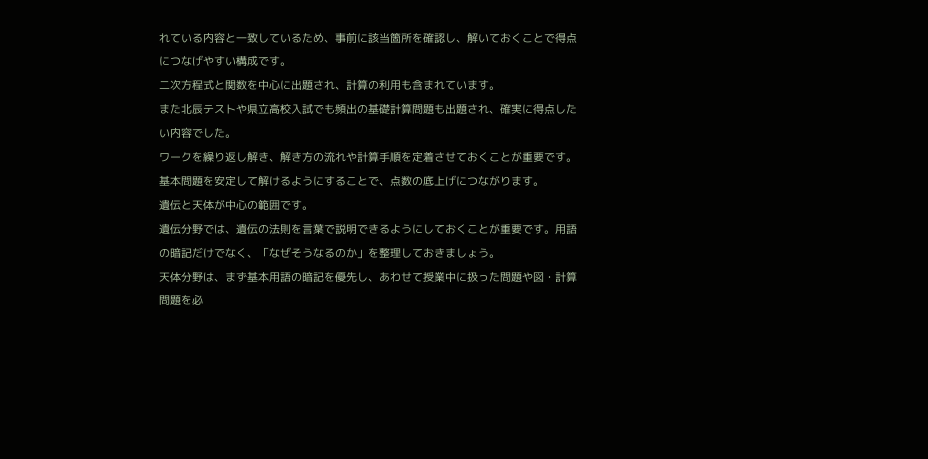れている内容と一致しているため、事前に該当箇所を確認し、解いておくことで得点につなげやすい構成です。
二次方程式と関数を中心に出題され、計算の利用も含まれています。
また北辰テストや県立高校入試でも頻出の基礎計算問題も出題され、確実に得点したい内容でした。
ワークを繰り返し解き、解き方の流れや計算手順を定着させておくことが重要です。
基本問題を安定して解けるようにすることで、点数の底上げにつながります。
遺伝と天体が中心の範囲です。
遺伝分野では、遺伝の法則を言葉で説明できるようにしておくことが重要です。用語の暗記だけでなく、「なぜそうなるのか」を整理しておきましょう。
天体分野は、まず基本用語の暗記を優先し、あわせて授業中に扱った問題や図・計算問題を必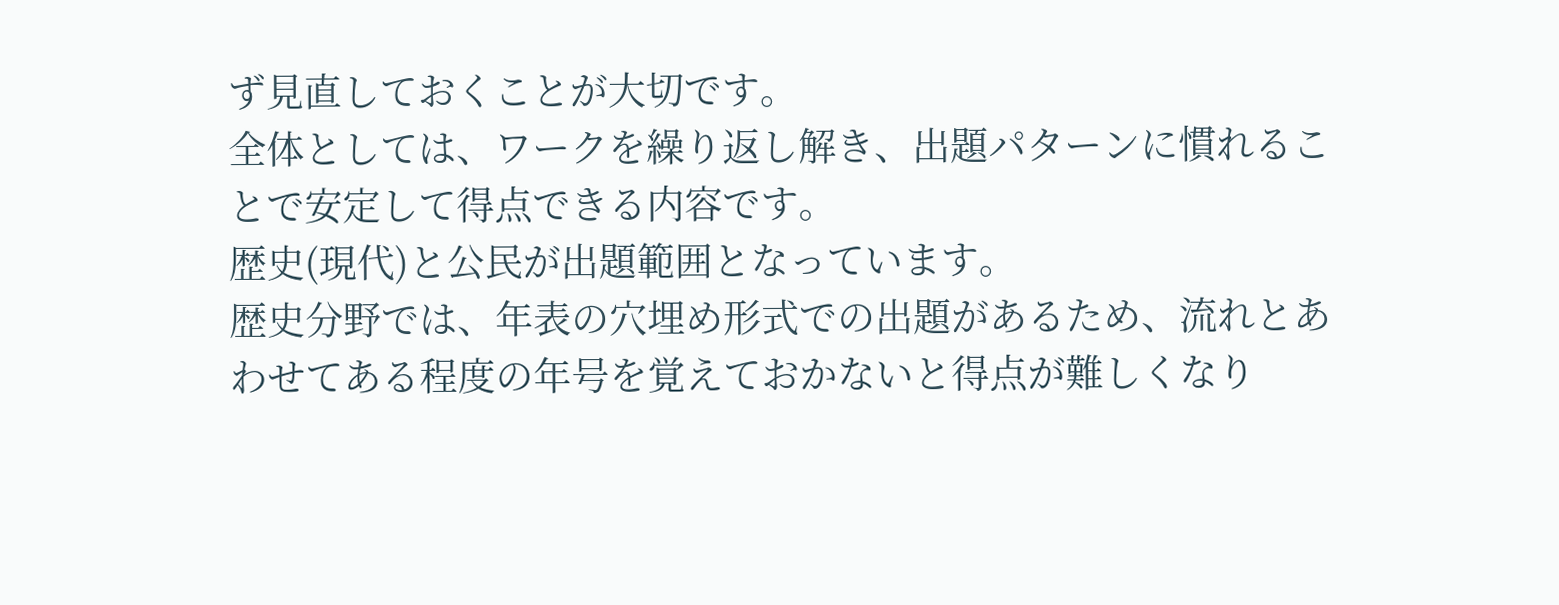ず見直しておくことが大切です。
全体としては、ワークを繰り返し解き、出題パターンに慣れることで安定して得点できる内容です。
歴史(現代)と公民が出題範囲となっています。
歴史分野では、年表の穴埋め形式での出題があるため、流れとあわせてある程度の年号を覚えておかないと得点が難しくなり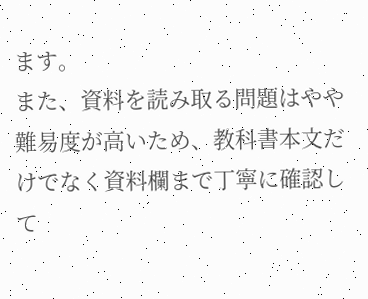ます。
また、資料を読み取る問題はやや難易度が高いため、教科書本文だけでなく資料欄まで丁寧に確認して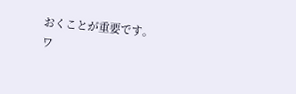おくことが重要です。
ワ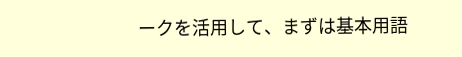ークを活用して、まずは基本用語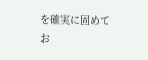を確実に固めてお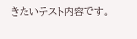きたいテスト内容です。